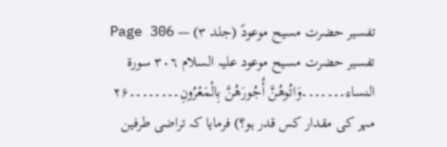تفسیر حضرت مسیح موعودؑ (جلد ۳) — Page 306
تفسیر حضرت مسیح موعود علیہ السلام ٣٠٦ سورة النساء۔۔۔۔۔۔۔وَاتُوهُنَّ أُجُورَهُنَّ بِالْمَعْرُونِ۔۔۔۔۔۔۔۔۲۶ مہر کی مقدار کس قدر ہو؟) فرمایا کہ تراضی طرفین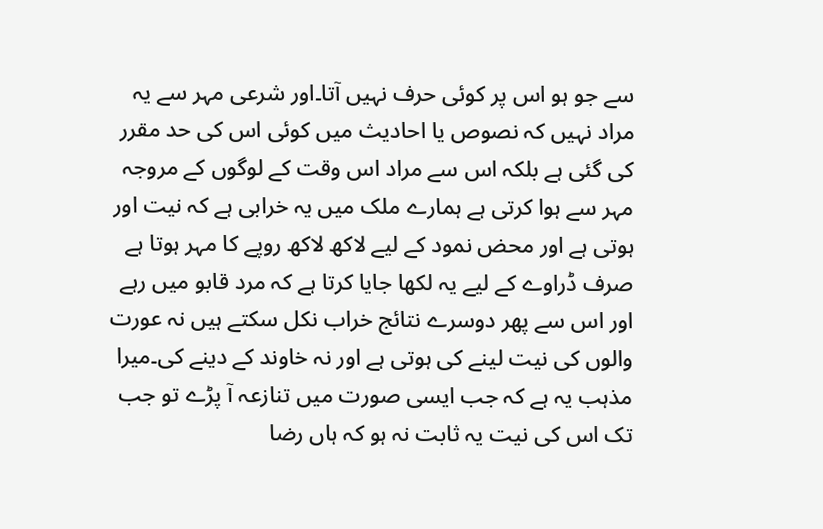سے جو ہو اس پر کوئی حرف نہیں آتا۔اور شرعی مہر سے یہ مراد نہیں کہ نصوص یا احادیث میں کوئی اس کی حد مقرر کی گئی ہے بلکہ اس سے مراد اس وقت کے لوگوں کے مروجہ مہر سے ہوا کرتی ہے ہمارے ملک میں یہ خرابی ہے کہ نیت اور ہوتی ہے اور محض نمود کے لیے لاکھ لاکھ روپے کا مہر ہوتا ہے صرف ڈراوے کے لیے یہ لکھا جایا کرتا ہے کہ مرد قابو میں رہے اور اس سے پھر دوسرے نتائج خراب نکل سکتے ہیں نہ عورت والوں کی نیت لینے کی ہوتی ہے اور نہ خاوند کے دینے کی۔میرا مذہب یہ ہے کہ جب ایسی صورت میں تنازعہ آ پڑے تو جب تک اس کی نیت یہ ثابت نہ ہو کہ ہاں رضا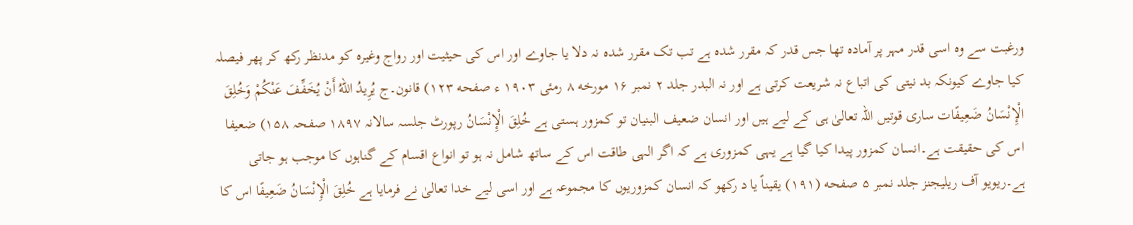ورغبت سے وہ اسی قدر مہر پر آمادہ تھا جس قدر کہ مقرر شدہ ہے تب تک مقرر شدہ نہ دلا یا جاوے اور اس کی حیثیت اور رواج وغیرہ کو مدنظر رکھ کر پھر فیصلہ کیا جاوے کیونکہ بد نیتی کی اتباع نہ شریعت کرتی ہے اور نہ البدر جلد ۲ نمبر ۱۶ مورخه ۸ رمئی ۱۹۰۳ ء صفحه ۱۲۳) قانون۔ج يُرِيدُ اللهُ أَنْ يُخَفِّفَ عَنْكُمْ وَخُلِقَ الْإِنْسَانُ ضَعِيفًات ساری قوتیں اللہ تعالیٰ ہی کے لیے ہیں اور انسان ضعیف البنیان تو کمزور ہستی ہے خُلِقَ الْإِنْسَانُ رپورٹ جلسہ سالانہ ۱۸۹۷ صفحہ ۱۵۸) ضعیفا اس کی حقیقت ہے۔انسان کمزور پیدا کیا گیا ہے یہی کمزوری ہے کہ اگر الہی طاقت اس کے ساتھ شامل نہ ہو تو انواع اقسام کے گناہوں کا موجب ہو جاتی ہے۔ریویو آف ریلیجنز جلد نمبر ۵ صفحه (۱۹۱) یقیناً یا د رکھو کہ انسان کمزوریوں کا مجموعہ ہے اور اسی لیے خدا تعالیٰ نے فرمایا ہے خُلِقَ الْإِنْسَانُ ضَعِيفًا اس کا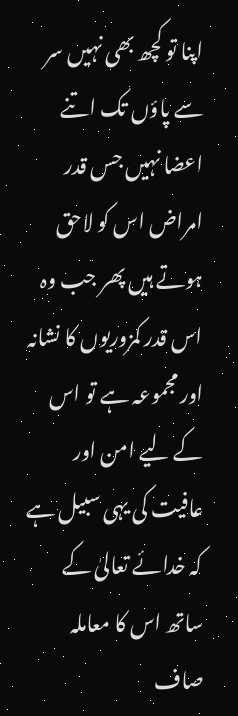اپنا تو کچھ بھی نہیں سر سے پاؤں تک اتنے اعضا نہیں جس قدر امراض اس کو لاحق ہوتے ہیں پھر جب وہ اس قدر کمزوریوں کا نشانہ اور مجموعہ ہے تو اس کے لیے امن اور عافیت کی یہی سبیل ہے کہ خدائے تعالیٰ کے ساتھ اس کا معاملہ صاف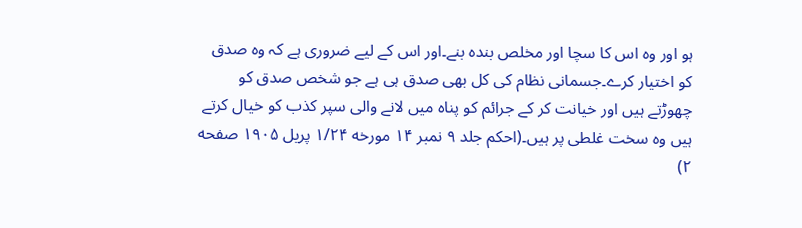ہو اور وہ اس کا سچا اور مخلص بندہ بنے۔اور اس کے لیے ضروری ہے کہ وہ صدق کو اختیار کرے۔جسمانی نظام کی کل بھی صدق ہی ہے جو شخص صدق کو چھوڑتے ہیں اور خیانت کر کے جرائم کو پناہ میں لانے والی سپر کذب کو خیال کرتے ہیں وہ سخت غلطی پر ہیں۔(احکم جلد ۹ نمبر ۱۴ مورخه ۱/۲۴ پریل ۱۹۰۵ صفحه ۲)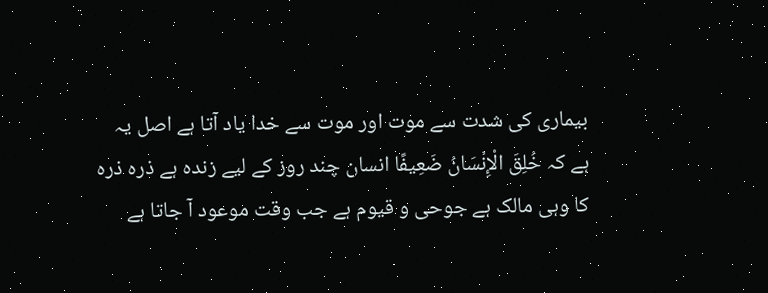بیماری کی شدت سے موت اور موت سے خدا یاد آتا ہے اصل یہ ہے کہ خُلِقَ الْإِنْسَانُ ضَعِيفًا انسان چند روز کے لیے زندہ ہے ذرہ ذرہ کا وہی مالک ہے جوحی و قیوم ہے جب وقت موعود آ جاتا ہے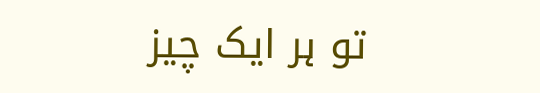تو ہر ایک چیز